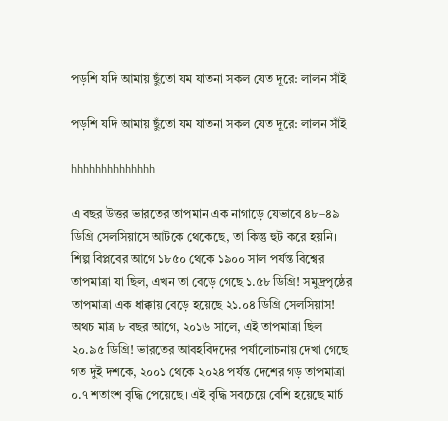পড়শি যদি আমায় ছুঁতো যম যাতনা সকল যেত দূরে: লালন সাঁই

পড়শি যদি আমায় ছুঁতো যম যাতনা সকল যেত দূরে: লালন সাঁই

hhhhhhhhhhhhhh

এ বছর উত্তর ভারতের তাপমান এক নাগাড়ে যেভাবে ৪৮–৪৯ ডিগ্রি সেলসিয়াসে আটকে থেকেছে, তা কিন্তু হুট করে হয়নি। শিল্প বিপ্লবের আগে ১৮৫০ থেকে ১৯০০ সাল পর্যন্ত বিশ্বের তাপমাত্রা যা ছিল, এখন তা বেড়ে গেছে ১.৫৮ ডিগ্রি! সমুদ্রপৃষ্ঠের তাপমাত্রা এক ধাক্কায় বেড়ে হয়েছে ২১.০৪ ডিগ্রি সেলসিয়াস! অথচ মাত্র ৮ বছর আগে, ২০১৬ সালে, এই তাপমাত্রা ছিল ২০.৯৫ ডিগ্রি! ভারতের আবহবিদদের পর্যালোচনায় দেখা গেছে গত দুই দশকে, ২০০১ থেকে ২০২৪ পর্যন্ত দেশের গড় তাপমাত্রা ০.৭ শতাংশ বৃদ্ধি পেয়েছে। এই বৃদ্ধি সবচেয়ে বেশি হয়েছে মার্চ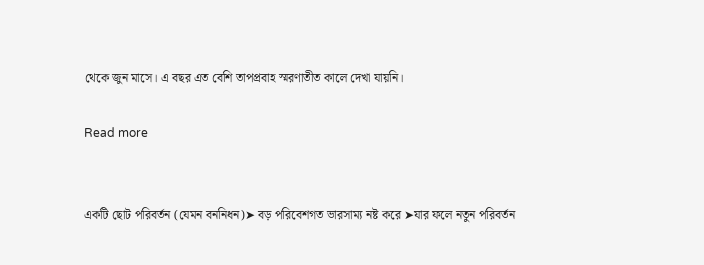থেকে জুন মাসে। এ বছর এত বেশি তাপপ্রবাহ স্মরণাতীত কালে দেখা যায়নি।

Read more


একটি ছোট পরিবর্তন (যেমন বননিধন)➤ বড় পরিবেশগত ভারসাম্য নষ্ট করে ➤যার ফলে নতুন পরিবর্তন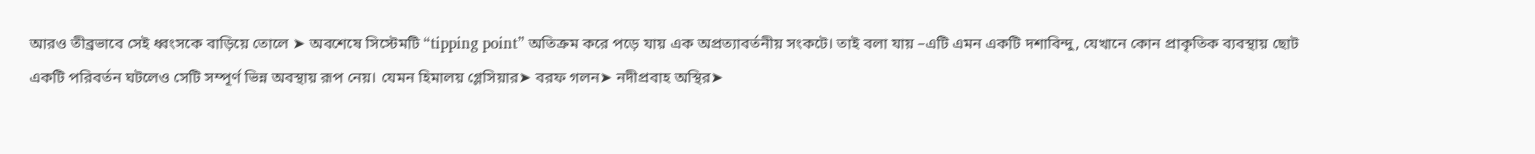আরও তীব্রভাবে সেই ধ্বংসকে বাড়িয়ে তোলে ➤ অবশেষে সিস্টেমটি “tipping point” অতিক্রম করে পড়ে যায় এক অপ্রত্যাবর্তনীয় সংকটে। তাই বলা যায় –এটি এমন একটি দশাবিন্দু, যেখানে কোন প্রাকৃতিক ব্যবস্থায় ছোট একটি পরিবর্তন ঘটলেও সেটি সম্পূর্ণ ভিন্ন অবস্থায় রূপ নেয়। যেমন হিমালয় গ্লেসিয়ার➤ বরফ গলন➤ নদীপ্রবাহ অস্থির➤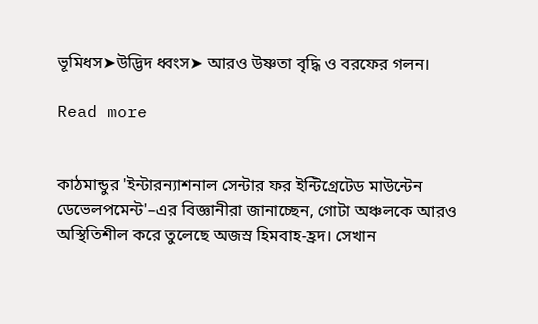ভূমিধস➤উদ্ভিদ ধ্বংস➤ আরও উষ্ণতা বৃদ্ধি ও বরফের গলন।

Read more


কাঠমান্ডুর 'ইন্টারন্যাশনাল সেন্টার ফর ইন্টিগ্রেটেড মাউন্টেন ডেভেলপমেন্ট'–এর বিজ্ঞানীরা জানাচ্ছেন, গোটা অঞ্চলকে আরও অস্থিতিশীল করে তুলেছে অজস্র হিমবাহ-হ্রদ। সেখান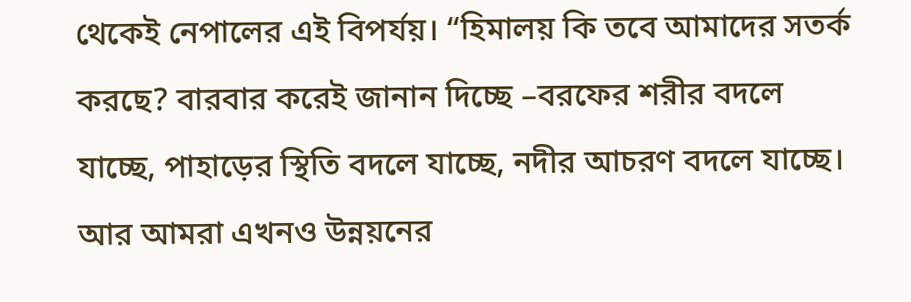থেকেই নেপালের এই বিপর্যয়। “হিমালয় কি তবে আমাদের সতর্ক করছে? বারবার করেই জানান দিচ্ছে –বরফের শরীর বদলে যাচ্ছে, পাহাড়ের স্থিতি বদলে যাচ্ছে, নদীর আচরণ বদলে যাচ্ছে। আর আমরা এখনও উন্নয়নের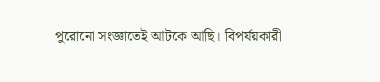পুরোনো সংজ্ঞাতেই আটকে আছি। বিপর্যয়কারী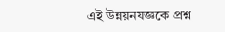এই উন্নয়নযজ্ঞকে প্রশ্ন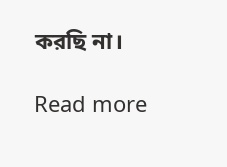করছি না।

Read more